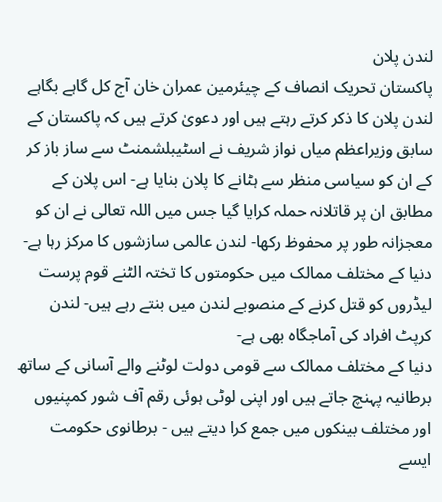لندن پلان
پاکستان تحریک انصاف کے چیئرمین عمران خان آج کل گاہے بگاہے لندن پلان کا ذکر کرتے رہتے ہیں اور دعویٰ کرتے ہیں کہ پاکستان کے سابق وزیراعظم میاں نواز شریف نے اسٹیبلشمنٹ سے ساز باز کر کے ان کو سیاسی منظر سے ہٹانے کا پلان بنایا ہے- اس پلان کے مطابق ان پر قاتلانہ حملہ کرایا گیا جس میں اللہ تعالی نے ان کو معجزانہ طور پر محفوظ رکھا- لندن عالمی سازشوں کا مرکز رہا ہے- دنیا کے مختلف ممالک میں حکومتوں کا تختہ الٹنے قوم پرست لیڈروں کو قتل کرنے کے منصوبے لندن میں بنتے رہے ہیں- لندن کرپٹ افراد کی آماجگاہ بھی ہے-
دنیا کے مختلف ممالک سے قومی دولت لوٹنے والے آسانی کے ساتھ برطانیہ پہنچ جاتے ہیں اور اپنی لوٹی ہوئی رقم آف شور کمپنیوں اور مختلف بینکوں میں جمع کرا دیتے ہیں - برطانوی حکومت ایسے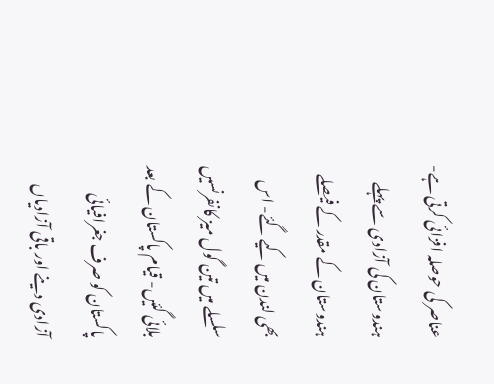عناصر کی حوصلہ افزائی کرتی ہے-
ہندوستان کی آزادی سے پہلے ہندوستان کے مقدر کے فیصلے بھی لندن میں کیے گئے- اس سلسلے میں تین گول میز کانفرنسیں بلائی گئیں- قیام پاکستان کے بعد پاکستان کو صرف جغرافیائی آزادی دینے اور باقی آزادیاں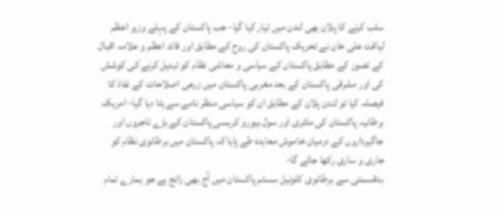سلب کرنے کا پلان بھی لندن میں تیار کیا گیا- جب پاکستان کے پہلے وزیر اعظم لیاقت علی خان نے تحریک پاکستان کی روح کے مطابق اور قائد اعظم و علامہ اقبال کے تصور کے مطابق پاکستان کے سیاسی و معاشی نظام کو تبدیل کرنے کی کوشش کی اور مشرقی پاکستان کے بعد مغربی پاکستان میں زرعی اصلاحات کے نفاذ کا فیصلہ کیا تو لندن پلان کے مطابق ان کو سیاسی منظر نامے سے ہٹا دیا گیا- امریکہ برطانیہ پاکستان کی ملٹری اور سول بیورو کریسی پاکستان کے بڑے تاجروں اور جاگیرداروں کے درمیان خاموش معاہدہ طے پایا کہ پاکستان میں برطانوی نظام کو جاری و ساری رکھا جائے گا-
بدقسمتی سے برطانوی کلونیل سسٹم پاکستان میں آج بھی رائج ہے جو ہمارے تمام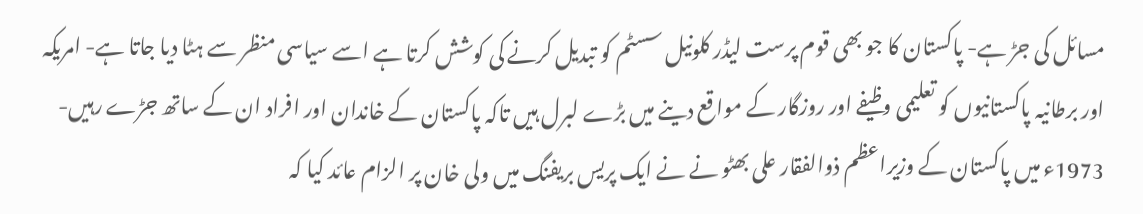مسائل کی جڑ ہے- پاکستان کا جو بھی قوم پرست لیڈر کلونیل سسٹم کو تبدیل کرنے کی کوشش کرتا ہے اسے سیاسی منظر سے ہٹا دیا جاتا ہے- امریکہ اور برطانیہ پاکستانیوں کو تعلیمی وظیفے اور روزگار کے مواقع دینے میں بڑے لبرل ہیں تاکہ پاکستان کے خاندان اور افراد ان کے ساتھ جڑے رہیں-
1973ء میں پاکستان کے وزیراعظم ذوالفقار علی بھٹو نے نے ایک پریس بریفنگ میں ولی خان پر الزام عائد کیا کہ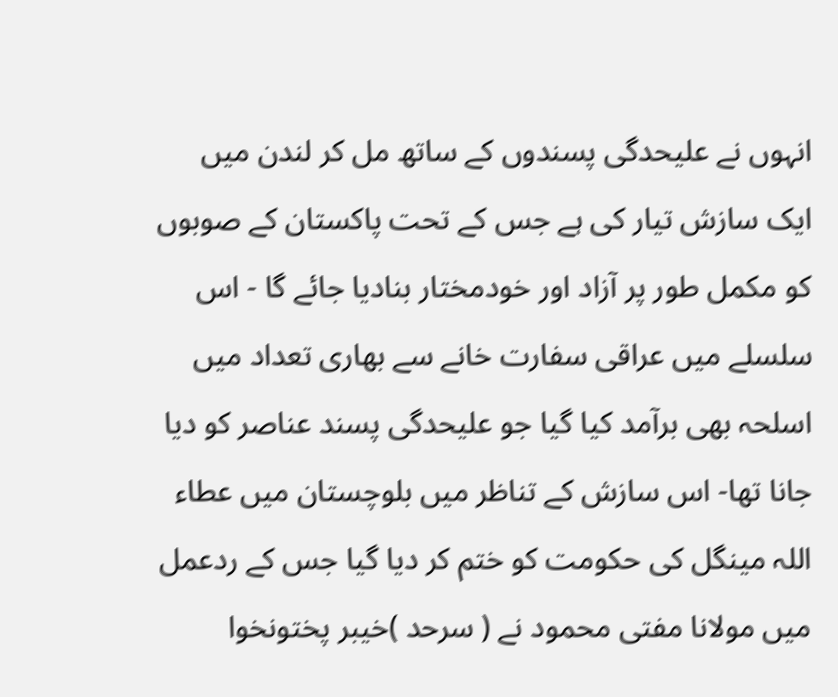انہوں نے علیحدگی پسندوں کے ساتھ مل کر لندن میں ایک سازش تیار کی ہے جس کے تحت پاکستان کے صوبوں کو مکمل طور پر آزاد اور خودمختار بنادیا جائے گا - اس سلسلے میں عراقی سفارت خانے سے بھاری تعداد میں اسلحہ بھی برآمد کیا گیا جو علیحدگی پسند عناصر کو دیا جانا تھا- اس سازش کے تناظر میں بلوچستان میں عطاء اللہ مینگل کی حکومت کو ختم کر دیا گیا جس کے ردعمل میں مولانا مفتی محمود نے ( سرحد )خیبر پختونخوا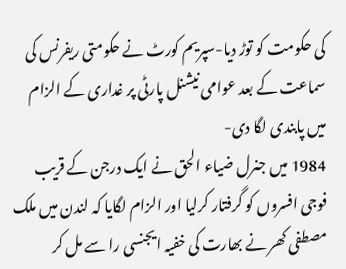کی حکومت کو توڑ دیا-سپریم کورٹ نے حکومتی ریفرنس کی سماعت کے بعد عوامی نیشنل پارٹی پر غداری کے الزام میں پابندی لگا دی-
1984 میں جنرل ضیاء الحق نے ایک درجن کے قریب فوجی افسروں کو گرفتار کرلیا اور الزام لگایا کہ لندن میں ملک مصطفی کھر نے بھارت کی خفیہ ایجنسی را سے مل کر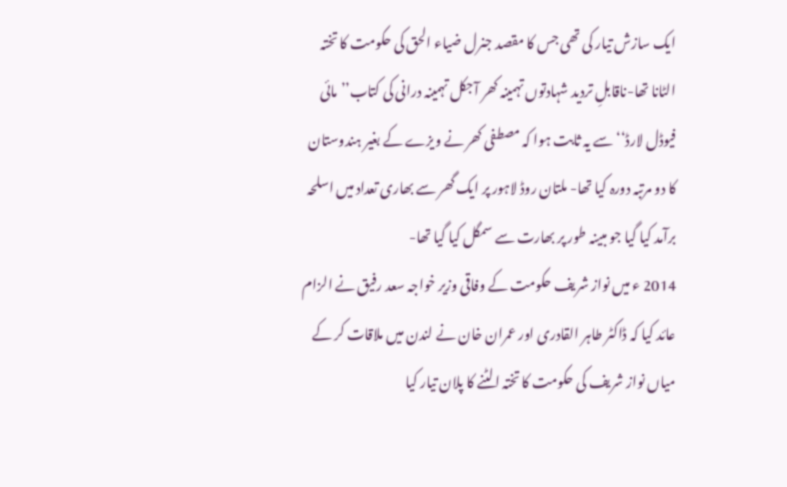ایک سازش تیار کی تھی جس کا مقصد جنرل ضیاء الحق کی حکومت کا تختہ الٹانا تھا-ناقابلِ تردید شہادتوں تہمینہ کھر آجکل تہمینہ درانی کی کتاب’’مائی فیوڈل لارڈ‘‘ سے یہ ثابت ہوا کہ مصطفی کھر نے ویزے کے بغیر ہندوستان کا دو مرتبہ دورہ کیا تھا- ملتان روڈ لاہور پر ایک گھر سے بھاری تعداد میں اسلحہ برآمد کیا گیا جو مبینہ طور پر بھارت سے سمگل کیا گیا تھا-
2014 ء میں نواز شریف حکومت کے وفاقی وزیر خواجہ سعد رفیق نے الزام عائد کیا کہ ڈاکٹر طاہر القادری اور عمران خان نے لندن میں ملاقات کر کے میاں نواز شریف کی حکومت کا تختہ الٹنے کا پلان تیار کیا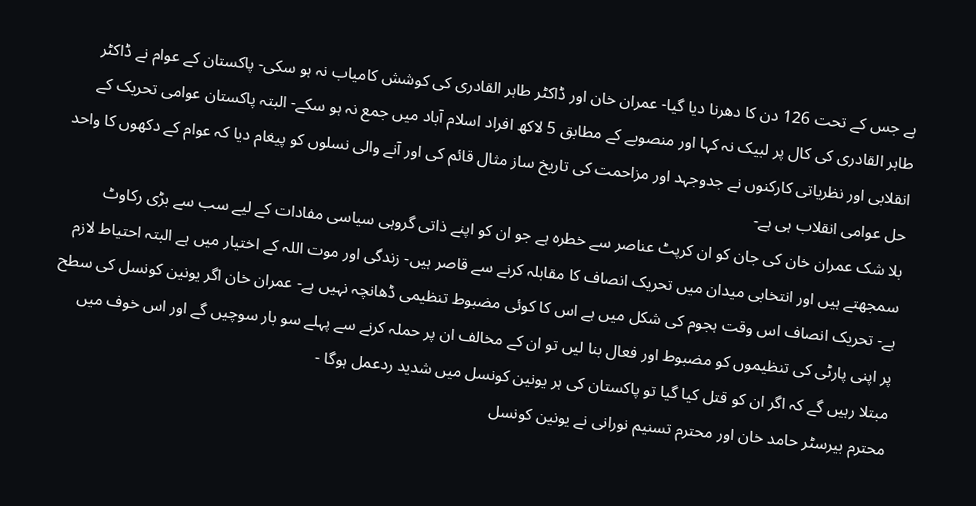ہے جس کے تحت 126 دن کا دھرنا دیا گیا- عمران خان اور ڈاکٹر طاہر القادری کی کوشش کامیاب نہ ہو سکی- پاکستان کے عوام نے ڈاکٹر طاہر القادری کی کال پر لبیک نہ کہا اور منصوبے کے مطابق 5 لاکھ افراد اسلام آباد میں جمع نہ ہو سکے- البتہ پاکستان عوامی تحریک کے انقلابی اور نظریاتی کارکنوں نے جدوجہد اور مزاحمت کی تاریخ ساز مثال قائم کی اور آنے والی نسلوں کو پیغام دیا کہ عوام کے دکھوں کا واحد حل عوامی انقلاب ہی ہے-
بلا شک عمران خان کی جان کو ان کرپٹ عناصر سے خطرہ ہے جو ان کو اپنے ذاتی گروہی سیاسی مفادات کے لیے سب سے بڑی رکاوٹ سمجھتے ہیں اور انتخابی میدان میں تحریک انصاف کا مقابلہ کرنے سے قاصر ہیں- زندگی اور موت اللہ کے اختیار میں ہے البتہ احتیاط لازم ہے- تحریک انصاف اس وقت ہجوم کی شکل میں ہے اس کا کوئی مضبوط تنظیمی ڈھانچہ نہیں ہے- عمران خان اگر یونین کونسل کی سطح پر اپنی پارٹی کی تنظیموں کو مضبوط اور فعال بنا لیں تو ان کے مخالف ان پر حملہ کرنے سے پہلے سو بار سوچیں گے اور اس خوف میں مبتلا رہیں گے کہ اگر ان کو قتل کیا گیا تو پاکستان کی ہر یونین کونسل میں شدید ردعمل ہوگا -
محترم بیرسٹر حامد خان اور محترم تسنیم نورانی نے یونین کونسل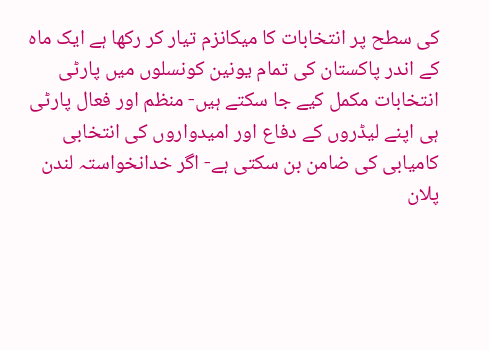کی سطح پر انتخابات کا میکانزم تیار کر رکھا ہے ایک ماہ کے اندر پاکستان کی تمام یونین کونسلوں میں پارٹی انتخابات مکمل کیے جا سکتے ہیں- منظم اور فعال پارٹی ہی اپنے لیڈروں کے دفاع اور امیدواروں کی انتخابی کامیابی کی ضامن بن سکتی ہے- اگر خدانخواستہ لندن پلان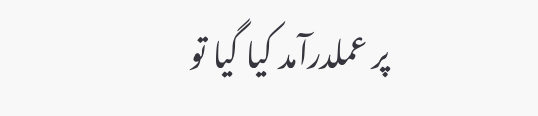پر عملدرآمد کیا گیا تو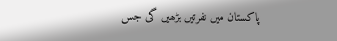پاکستان میں نفرتیں بڑھیں گی جس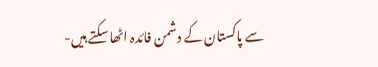سے پاکستان کے دشمن فائدہ اٹھا سکتے ہیں-